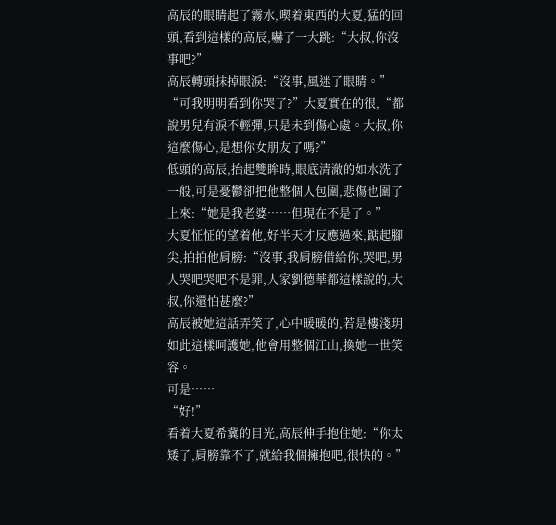高辰的眼睛起了霧水,喫着東西的大夏,猛的回頭,看到這樣的高辰,嚇了一大跳:“大叔,你沒事吧?”
高辰轉頭抹掉眼淚:“沒事,風迷了眼睛。”
“可我明明看到你哭了?”大夏實在的很,“都說男兒有淚不輕彈,只是未到傷心處。大叔,你這麼傷心,是想你女朋友了嗎?”
低頭的高辰,抬起雙眸時,眼底清澈的如水洗了一般,可是憂鬱卻把他整個人包圍,悲傷也圍了上來:“她是我老婆……但現在不是了。”
大夏怔怔的望着他,好半天才反應過來,踮起腳尖,拍拍他肩膀:“沒事,我肩膀借給你,哭吧,男人哭吧哭吧不是罪,人家劉德華都這樣說的,大叔,你還怕甚麼?”
高辰被她這話弄笑了,心中暖暖的,若是樓淺玥如此這樣呵護她,他會用整個江山,換她一世笑容。
可是……
“好!”
看着大夏希冀的目光,高辰伸手抱住她:“你太矮了,肩膀靠不了,就給我個擁抱吧,很快的。”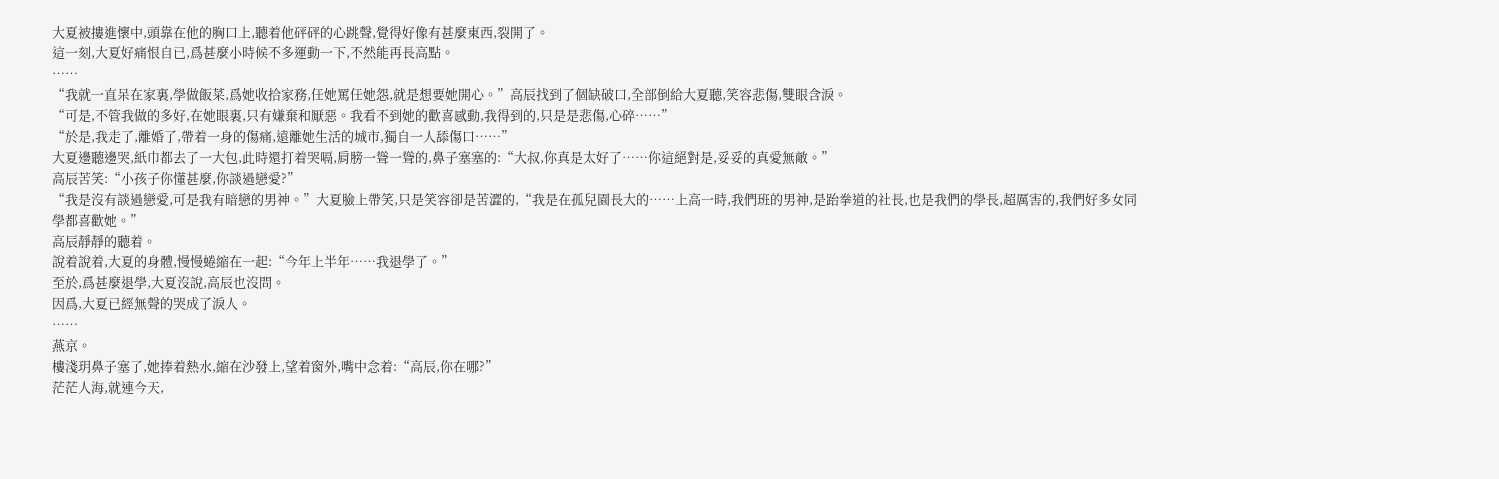大夏被摟進懷中,頭靠在他的胸口上,聽着他砰砰的心跳聲,覺得好像有甚麼東西,裂開了。
這一刻,大夏好痛恨自已,爲甚麼小時候不多運動一下,不然能再長高點。
……
“我就一直呆在家裏,學做飯菜,爲她收拾家務,任她罵任她怨,就是想要她開心。”高辰找到了個缺破口,全部倒給大夏聽,笑容悲傷,雙眼含淚。
“可是,不管我做的多好,在她眼裏,只有嫌棄和厭惡。我看不到她的歡喜感動,我得到的,只是是悲傷,心碎……”
“於是,我走了,離婚了,帶着一身的傷痛,遠離她生活的城市,獨自一人舔傷口……”
大夏邊聽邊哭,紙巾都去了一大包,此時還打着哭嗝,肩膀一聳一聳的,鼻子塞塞的:“大叔,你真是太好了……你這絕對是,妥妥的真愛無敵。”
高辰苦笑:“小孩子你懂甚麼,你談過戀愛?”
“我是沒有談過戀愛,可是我有暗戀的男神。”大夏臉上帶笑,只是笑容卻是苦澀的,“我是在孤兒園長大的……上高一時,我們班的男神,是跆拳道的社長,也是我們的學長,超厲害的,我們好多女同學都喜歡她。”
高辰靜靜的聽着。
說着說着,大夏的身體,慢慢蜷縮在一起:“今年上半年……我退學了。”
至於,爲甚麼退學,大夏沒說,高辰也沒問。
因爲,大夏已經無聲的哭成了淚人。
……
燕京。
樓淺玥鼻子塞了,她捧着熱水,縮在沙發上,望着窗外,嘴中念着:“高辰,你在哪?”
茫茫人海,就連今天,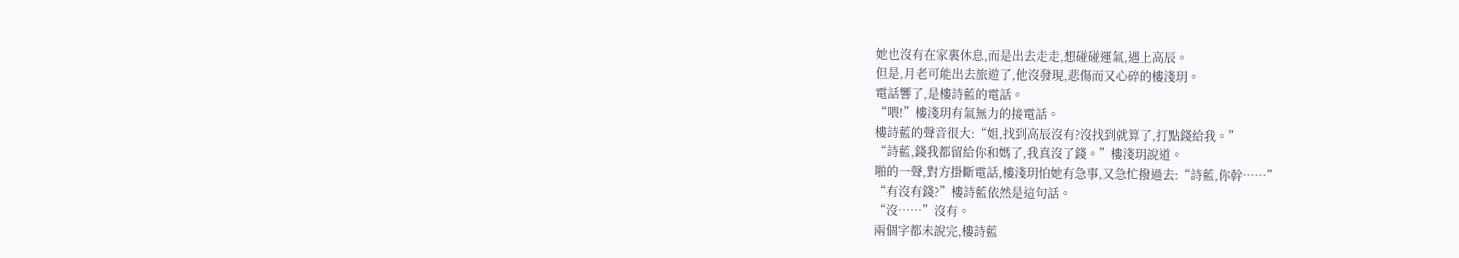她也沒有在家裏休息,而是出去走走,想碰碰運氣,遇上高辰。
但是,月老可能出去旅遊了,他沒發現,悲傷而又心碎的樓淺玥。
電話響了,是樓詩藍的電話。
“喂!”樓淺玥有氣無力的接電話。
樓詩藍的聲音很大:“姐,找到高辰沒有?沒找到就算了,打點錢給我。”
“詩藍,錢我都留給你和媽了,我真沒了錢。”樓淺玥說道。
啪的一聲,對方掛斷電話,樓淺玥怕她有急事,又急忙撥過去:“詩藍,你幹……”
“有沒有錢?”樓詩藍依然是這句話。
“沒……”沒有。
兩個字都未說完,樓詩藍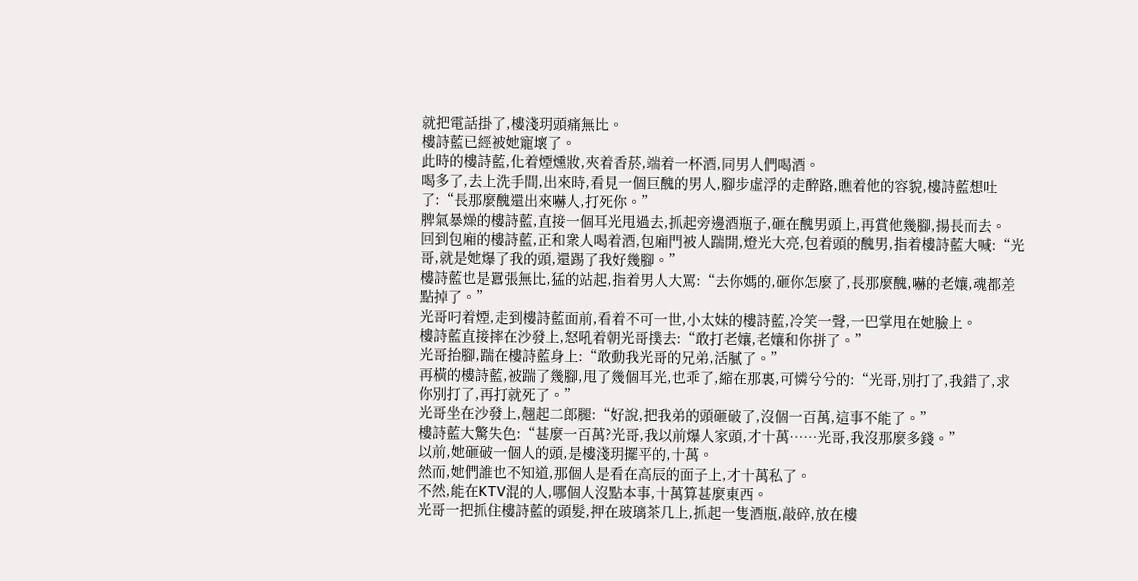就把電話掛了,樓淺玥頭痛無比。
樓詩藍已經被她寵壞了。
此時的樓詩藍,化着煙燻妝,夾着香菸,端着一杯酒,同男人們喝酒。
喝多了,去上洗手間,出來時,看見一個巨醜的男人,腳步虛浮的走醉路,瞧着他的容貌,樓詩藍想吐了:“長那麼醜還出來嚇人,打死你。”
脾氣暴燥的樓詩藍,直接一個耳光甩過去,抓起旁邊酒瓶子,砸在醜男頭上,再賞他幾腳,揚長而去。
回到包廂的樓詩藍,正和衆人喝着酒,包廂門被人踹開,燈光大亮,包着頭的醜男,指着樓詩藍大喊:“光哥,就是她爆了我的頭,還踢了我好幾腳。”
樓詩藍也是囂張無比,猛的站起,指着男人大罵:“去你媽的,砸你怎麼了,長那麼醜,嚇的老孃,魂都差點掉了。”
光哥叼着煙,走到樓詩藍面前,看着不可一世,小太妹的樓詩藍,冷笑一聲,一巴掌甩在她臉上。
樓詩藍直接摔在沙發上,怒吼着朝光哥撲去:“敢打老孃,老孃和你拼了。”
光哥抬腳,踹在樓詩藍身上:“敢動我光哥的兄弟,活膩了。”
再橫的樓詩藍,被踹了幾腳,甩了幾個耳光,也乖了,縮在那裏,可憐兮兮的:“光哥,別打了,我錯了,求你別打了,再打就死了。”
光哥坐在沙發上,翹起二郎腿:“好說,把我弟的頭砸破了,沒個一百萬,這事不能了。”
樓詩藍大驚失色:“甚麼一百萬?光哥,我以前爆人家頭,才十萬……光哥,我沒那麼多錢。”
以前,她砸破一個人的頭,是樓淺玥擺平的,十萬。
然而,她們誰也不知道,那個人是看在高辰的面子上,才十萬私了。
不然,能在KTV混的人,哪個人沒點本事,十萬算甚麼東西。
光哥一把抓住樓詩藍的頭髮,押在玻璃茶几上,抓起一隻酒瓶,敲碎,放在樓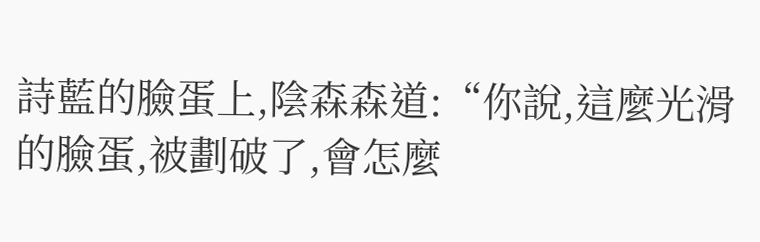詩藍的臉蛋上,陰森森道:“你說,這麼光滑的臉蛋,被劃破了,會怎麼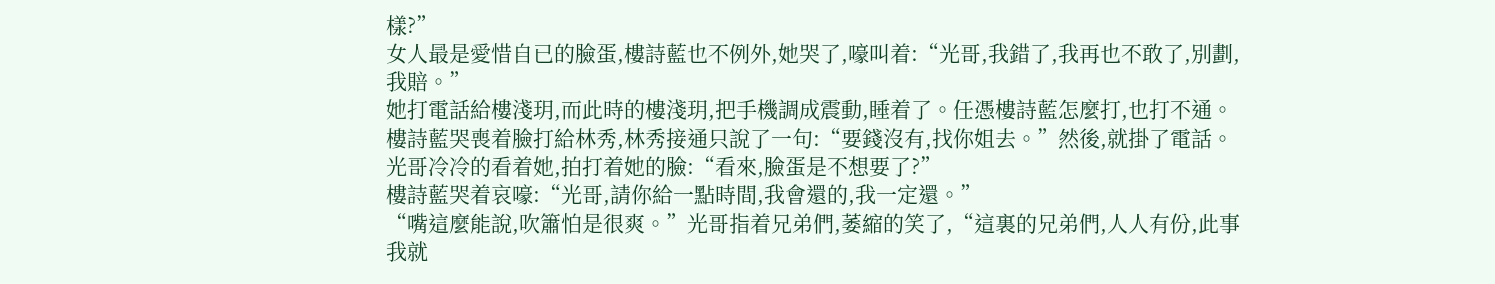樣?”
女人最是愛惜自已的臉蛋,樓詩藍也不例外,她哭了,嚎叫着:“光哥,我錯了,我再也不敢了,別劃,我賠。”
她打電話給樓淺玥,而此時的樓淺玥,把手機調成震動,睡着了。任憑樓詩藍怎麼打,也打不通。
樓詩藍哭喪着臉打給林秀,林秀接通只說了一句:“要錢沒有,找你姐去。”然後,就掛了電話。
光哥冷冷的看着她,拍打着她的臉:“看來,臉蛋是不想要了?”
樓詩藍哭着哀嚎:“光哥,請你給一點時間,我會還的,我一定還。”
“嘴這麼能說,吹簫怕是很爽。”光哥指着兄弟們,萎縮的笑了,“這裏的兄弟們,人人有份,此事我就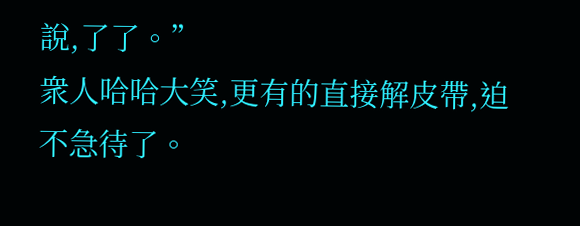說,了了。”
衆人哈哈大笑,更有的直接解皮帶,迫不急待了。